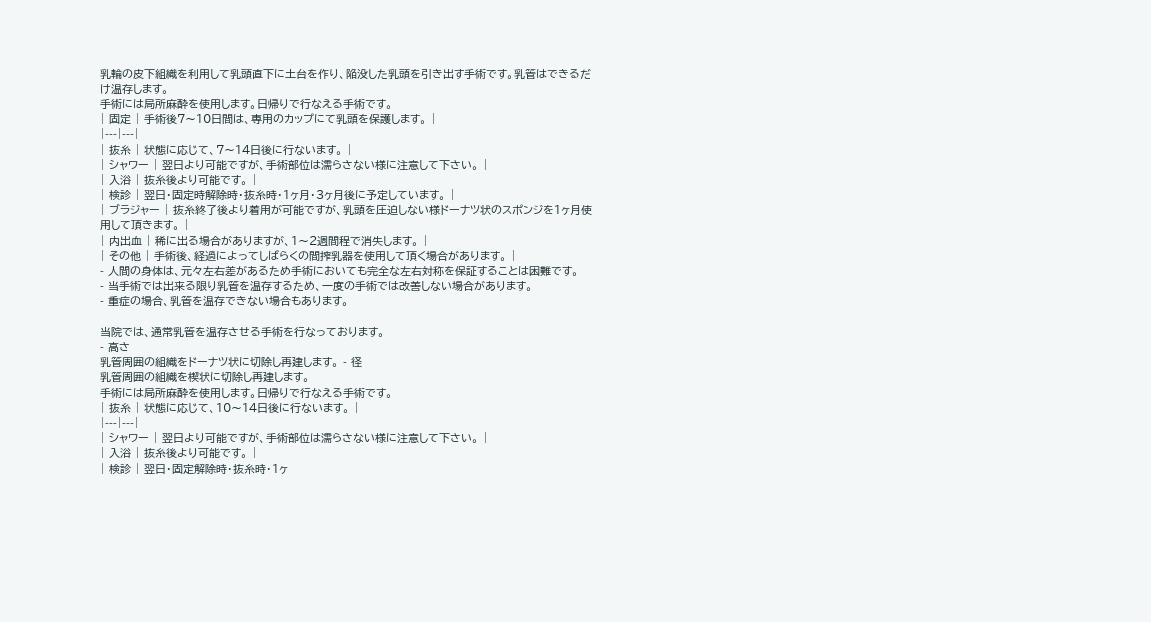乳輪の皮下組織を利用して乳頭直下に土台を作り、陥没した乳頭を引き出す手術です。乳管はできるだけ温存します。
手術には局所麻酔を使用します。日帰りで行なえる手術です。
| 固定 | 手術後7〜10日間は、専用のカップにて乳頭を保護します。 |
|---|---|
| 抜糸 | 状態に応じて、7〜14日後に行ないます。 |
| シャワー | 翌日より可能ですが、手術部位は濡らさない様に注意して下さい。 |
| 入浴 | 抜糸後より可能です。 |
| 検診 | 翌日・固定時解除時・抜糸時・1ヶ月・3ヶ月後に予定しています。 |
| ブラジャー | 抜糸終了後より着用が可能ですが、乳頭を圧迫しない様ドーナツ状のスポンジを1ヶ月使用して頂きます。 |
| 内出血 | 稀に出る場合がありますが、1〜2週間程で消失します。 |
| その他 | 手術後、経過によってしばらくの間搾乳器を使用して頂く場合があります。 |
- 人間の身体は、元々左右差があるため手術においても完全な左右対称を保証することは困難です。
- 当手術では出来る限り乳管を温存するため、一度の手術では改善しない場合があります。
- 重症の場合、乳管を温存できない場合もあります。

当院では、通常乳管を温存させる手術を行なっております。
- 高さ
乳管周囲の組織をドーナツ状に切除し再建します。 - 径
乳管周囲の組織を楔状に切除し再建します。
手術には局所麻酔を使用します。日帰りで行なえる手術です。
| 抜糸 | 状態に応じて、10〜14日後に行ないます。 |
|---|---|
| シャワー | 翌日より可能ですが、手術部位は濡らさない様に注意して下さい。 |
| 入浴 | 抜糸後より可能です。 |
| 検診 | 翌日・固定解除時・抜糸時・1ヶ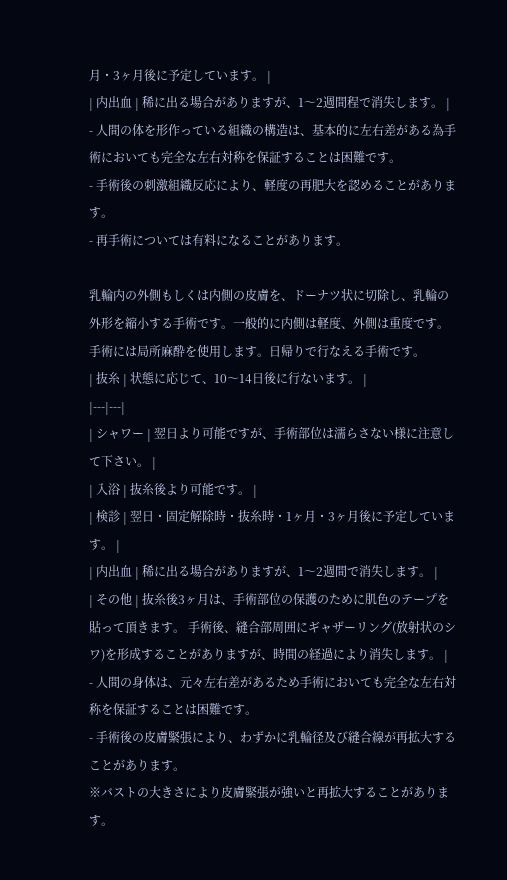月・3ヶ月後に予定しています。 |
| 内出血 | 稀に出る場合がありますが、1〜2週間程で消失します。 |
- 人間の体を形作っている組織の構造は、基本的に左右差がある為手術においても完全な左右対称を保証することは困難です。
- 手術後の刺激組織反応により、軽度の再肥大を認めることがあります。
- 再手術については有料になることがあります。

乳輪内の外側もしくは内側の皮膚を、ドーナツ状に切除し、乳輪の外形を縮小する手術です。一般的に内側は軽度、外側は重度です。
手術には局所麻酔を使用します。日帰りで行なえる手術です。
| 抜糸 | 状態に応じて、10〜14日後に行ないます。 |
|---|---|
| シャワー | 翌日より可能ですが、手術部位は濡らさない様に注意して下さい。 |
| 入浴 | 抜糸後より可能です。 |
| 検診 | 翌日・固定解除時・抜糸時・1ヶ月・3ヶ月後に予定しています。 |
| 内出血 | 稀に出る場合がありますが、1〜2週間で消失します。 |
| その他 | 抜糸後3ヶ月は、手術部位の保護のために肌色のテープを貼って頂きます。 手術後、縫合部周囲にギャザーリング(放射状のシワ)を形成することがありますが、時間の経過により消失します。 |
- 人間の身体は、元々左右差があるため手術においても完全な左右対称を保証することは困難です。
- 手術後の皮膚緊張により、わずかに乳輪径及び縫合線が再拡大することがあります。
※バストの大きさにより皮膚緊張が強いと再拡大することがあります。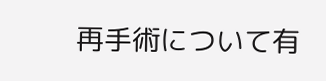再手術について有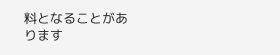料となることがあります